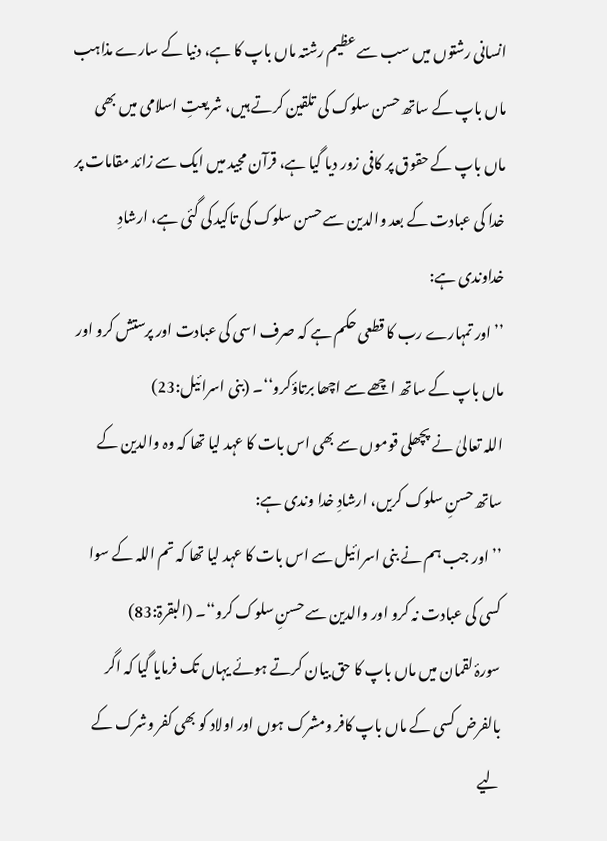انسانی رشتوں میں سب سے عظیم رشتہ ماں باپ کا ہے، دنیا کے سارے مذاہب ماں باپ کے ساتھ حسن سلوک کی تلقین کرتے ہیں، شریعتِ اسلامی میں بھی ماں باپ کے حقوق پر کافی زور دیا گیا ہے، قرآن مجید میں ایک سے زائد مقامات پر خدا کی عبادت کے بعد والدین سے حسن سلوک کی تاکید کی گئی ہے، ارشادِ خداوندی ہے:
’’اور تمہارے رب کا قطعی حکم ہے کہ صرف اسی کی عبادت اور پرستش کرو اور ماں باپ کے ساتھ اچھے سے اچھا برتاؤکرو‘‘۔ (بنی اسرائیل:23)
اللہ تعالیٰ نے پچھلی قوموں سے بھی اس بات کا عہد لیا تھا کہ وہ والدین کے ساتھ حسنِ سلوک کریں، ارشادِ خدا وندی ہے:
’’اور جب ہم نے بنی اسرائیل سے اس بات کا عہد لیا تھا کہ تم اللہ کے سوا کسی کی عبادت نہ کرو اور والدین سے حسنِ سلوک کرو‘‘۔ (البقرۃ:83)
سورۂ لقمان میں ماں باپ کا حق بیان کرتے ہوئے یہاں تک فرمایا گیا کہ اگر بالفرض کسی کے ماں باپ کافر ومشرک ہوں اور اولاد کو بھی کفر وشرک کے لیے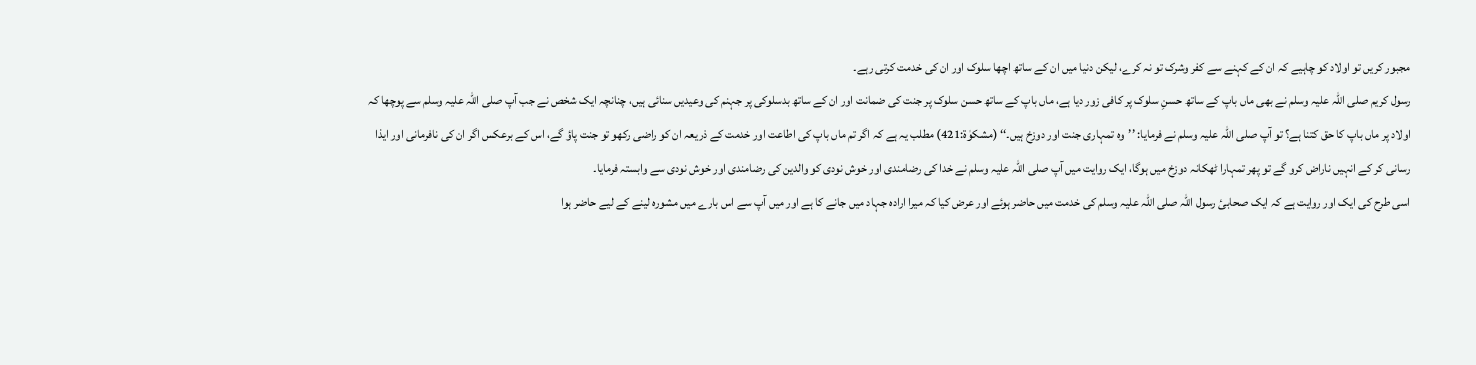مجبور کریں تو اولاد کو چاہیے کہ ان کے کہنے سے کفر وشرک تو نہ کرے، لیکن دنیا میں ان کے ساتھ اچھا سلوک اور ان کی خدمت کرتی رہے۔
رسول کریم صلی اللہ علیہ وسلم نے بھی ماں باپ کے ساتھ حسنِ سلوک پر کافی زور دیا ہے، ماں باپ کے ساتھ حسن سلوک پر جنت کی ضمانت اور ان کے ساتھ بدسلوکی پر جہنم کی وعیدیں سنائی ہیں، چنانچہ ایک شخص نے جب آپ صلی اللہ علیہ وسلم سے پوچھا کہ اولاد پر ماں باپ کا حق کتنا ہے؟ تو آپ صلی اللہ علیہ وسلم نے فرمایا: ’’وہ تمہاری جنت اور دوزخ ہیں۔‘‘ (مشکوٰۃ:421) مطلب یہ ہے کہ اگر تم ماں باپ کی اطاعت اور خدمت کے ذریعہ ان کو راضی رکھو تو جنت پاؤ گے، اس کے برعکس اگر ان کی نافرمانی اور ایذا رسانی کر کے انہیں ناراض کرو گے تو پھر تمہارا ٹھکانہ دوزخ میں ہوگا، ایک روایت میں آپ صلی اللہ علیہ وسلم نے خدا کی رضامندی اور خوش نودی کو والدین کی رضامندی اور خوش نودی سے وابستہ فرمایا۔
اسی طرح کی ایک اور روایت ہے کہ ایک صحابیٔ رسول اللہ صلی اللہ علیہ وسلم کی خدمت میں حاضر ہوئے اور عرض کیا کہ میرا ارادہ جہاد میں جانے کا ہے اور میں آپ سے اس بارے میں مشورہ لینے کے لیے حاضر ہوا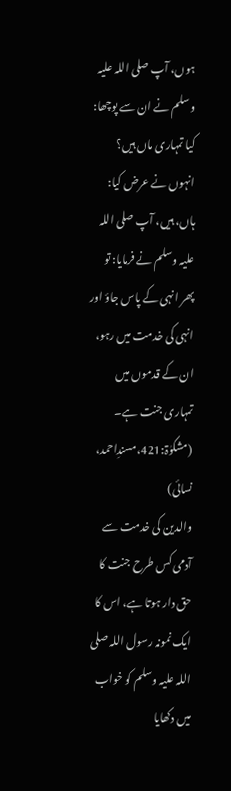ہوں، آپ صلی اللہ علیہ وسلم نے ان سے پوچھا: کیا تمہاری ماں ہیں؟ انہوں نے عرض کیا: ہاں، ہیں، آپ صلی اللہ علیہ وسلم نے فرمایا: تو پھر انہی کے پاس جاؤ اور انہی کی خدمت میں رہو، ان کے قدموں میں تمہاری جنت ہے۔ (مشکوٰۃ:421،مسندِاحمد، نسائی)
والدین کی خدمت سے آدمی کس طرح جنت کا حق دار ہوتا ہے، اس کا ایک نمونہ رسول اللہ صلی اللہ علیہ وسلم کو خواب میں دکھایا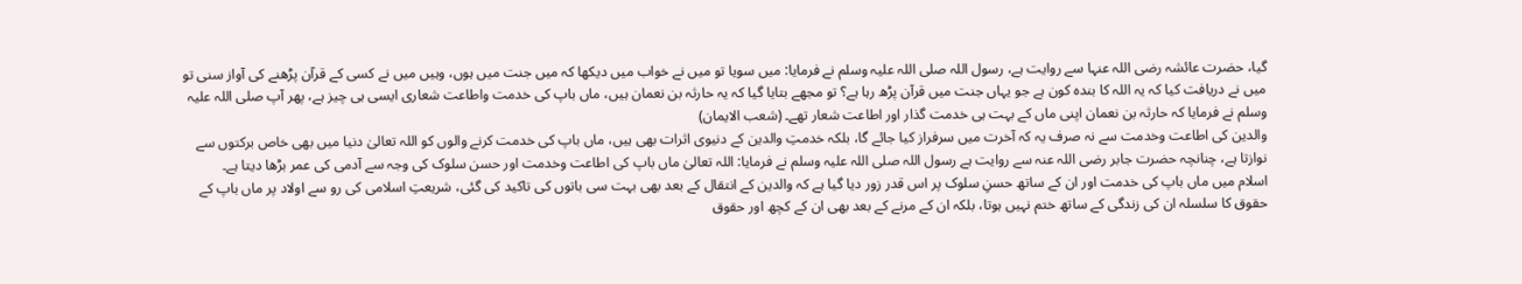گیا، حضرت عائشہ رضی اللہ عنہا سے روایت ہے، رسول اللہ صلی اللہ علیہ وسلم نے فرمایا: میں سویا تو میں نے خواب میں دیکھا کہ میں جنت میں ہوں، وہیں میں نے کسی کے قرآن پڑھنے کی آواز سنی تو میں نے دریافت کیا کہ یہ اللہ کا بندہ کون ہے جو یہاں جنت میں قرآن پڑھ رہا ہے؟ تو مجھے بتایا گیا کہ یہ حارثہ بن نعمان ہیں، ماں باپ کی خدمت واطاعت شعاری ایسی ہی چیز ہے، پھر آپ صلی اللہ علیہ وسلم نے فرمایا کہ حارثہ بن نعمان اپنی ماں کے بہت ہی خدمت گذار اور اطاعت شعار تھے۔ (شعب الایمان)
والدین کی اطاعت وخدمت سے نہ صرف یہ کہ آخرت میں سرفراز کیا جائے گا، بلکہ خدمتِ والدین کے دنیوی اثرات بھی ہیں، ماں باپ کی خدمت کرنے والوں کو اللہ تعالیٰ دنیا میں بھی خاص برکتوں سے نوازتا ہے، چنانچہ حضرت جابر رضی اللہ عنہ سے روایت ہے رسول اللہ صلی اللہ علیہ وسلم نے فرمایا: اللہ تعالیٰ ماں باپ کی اطاعت وخدمت اور حسن سلوک کی وجہ سے آدمی کی عمر بڑھا دیتا ہے۔
اسلام میں ماں باپ کی خدمت اور ان کے ساتھ حسنِ سلوک پر اس قدر زور دیا گیا ہے کہ والدین کے انتقال کے بعد بھی بہت سی باتوں کی تاکید کی گئی، شریعتِ اسلامی کی رو سے اولاد پر ماں باپ کے حقوق کا سلسلہ ان کی زندگی کے ساتھ ختم نہیں ہوتا، بلکہ ان کے مرنے کے بعد بھی ان کے کچھ اور حقوق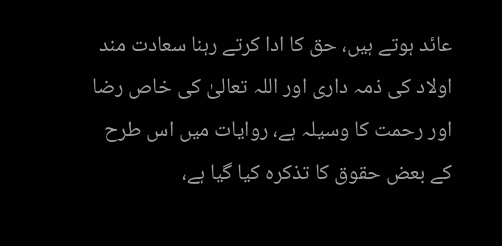عائد ہوتے ہیں، حق کا ادا کرتے رہنا سعادت مند اولاد کی ذمہ داری اور اللہ تعالیٰ کی خاص رضا اور رحمت کا وسیلہ ہے، روایات میں اس طرح کے بعض حقوق کا تذکرہ کیا گیا ہے،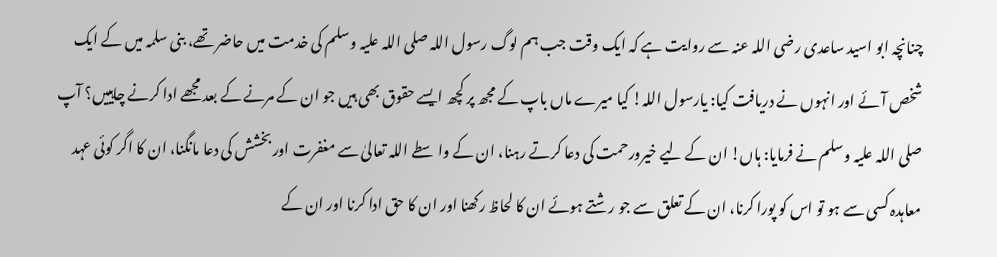چنانچہ ابو اسید ساعدی رضی اللہ عنہ سے روایت ہے کہ ایک وقت جب ہم لوگ رسول اللہ صلی اللہ علیہ وسلم کی خدمت میں حاضر تھے، بنی سلمہ میں کے ایک شخص آئے اور انہوں نے دریافت کیا: یارسول اللہ! کیا میرے ماں باپ کے مجھ پر کچھ ایسے حقوق بھی ہیں جو ان کے مرنے کے بعد مجھے ادا کرنے چاہییں؟ آپ صلی اللہ علیہ وسلم نے فرمایا: ہاں! ان کے لیے خیرورحمت کی دعا کرتے رہنا، ان کے واسطے اللہ تعالیٰ سے مغفرت اور بخشش کی دعا مانگنا، ان کا اگر کوئی عہد معاہدہ کسی سے ہو تو اس کو پورا کرنا، ان کے تعلق سے جو رشتے ہوئے ان کا لحاظ رکھنا اور ان کا حق ادا کرنا اور ان کے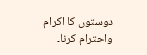دوستوں کا اکرام واحترام کرنا۔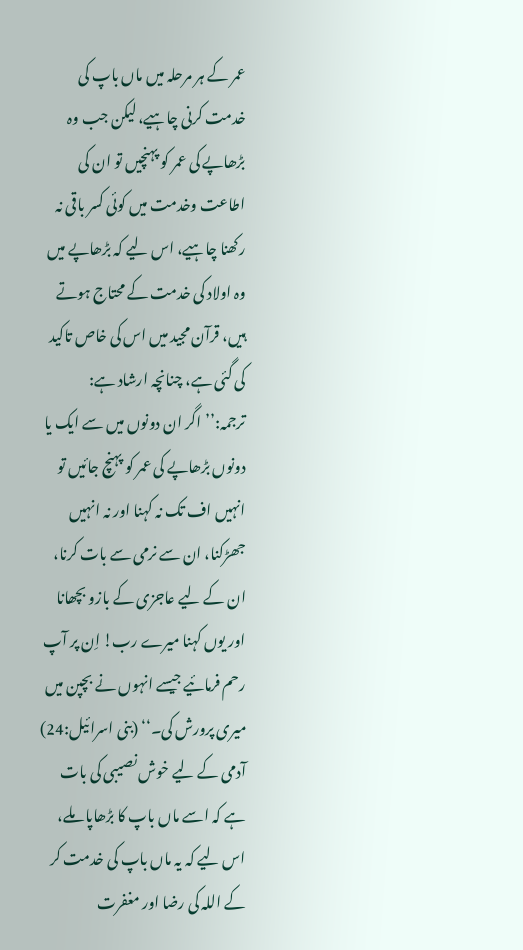عمر کے ہر مرحلہ میں ماں باپ کی خدمت کرنی چاہیے، لیکن جب وہ بڑھاپے کی عمر کو پہنچیں تو ان کی اطاعت وخدمت میں کوئی کسر باقی نہ رکھنا چاہیے، اس لیے کہ بڑھاپے میں وہ اولاد کی خدمت کے محتاج ہوتے ہیں، قرآن مجید میں اس کی خاص تاکید کی گئی ہے، چنانچہ ارشاد ہے:
ترجمہ:’’اگر ان دونوں میں سے ایک یا دونوں بڑھاپے کی عمر کو پہنچ جائیں تو انہیں اف تک نہ کہنا اور نہ انہیں جھڑکنا، ان سے نرمی سے بات کرنا، ان کے لیے عاجزی کے بازو بچھانا اور یوں کہنا میرے رب! اِن پر آپ رحم فرمائیے جیسے انہوں نے بچپن میں میری پرورش کی۔‘‘ (بنی اسرائیل:24)
آدمی کے لیے خوش نصیبی کی بات ہے کہ اسے ماں باپ کا بڑھاپا ملے، اس لیے کہ یہ ماں باپ کی خدمت کر کے اللہ کی رضا اور مغفرت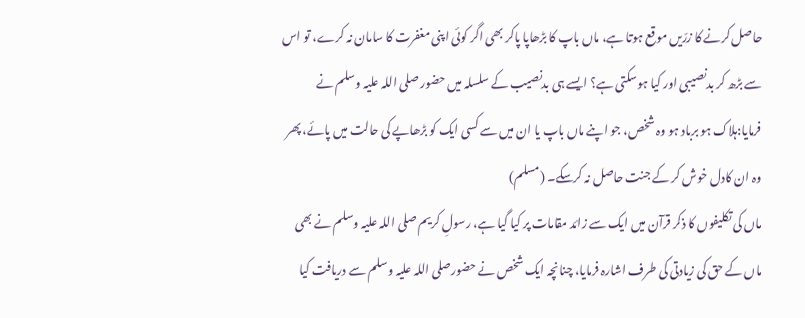حاصل کرنے کا زرّیں موقع ہوتا ہے، ماں باپ کا بڑھاپا پاکر بھی اگر کوئی اپنی مغفرت کا سامان نہ کرے، تو اس سے بڑھ کر بدنصیبی اور کیا ہوسکتی ہے؟ ایسے ہی بدنصیب کے سلسلہ میں حضور صلی اللہ علیہ وسلم نے فرمایا:ہلاک ہو برباد ہو وہ شخص، جو اپنے ماں باپ یا ان میں سے کسی ایک کو بڑھاپے کی حالت میں پائے، پھر وہ ان کادل خوش کر کے جنت حاصل نہ کرسکے۔ (مسلم)
ماں کی تکلیفوں کا ذکر قرآن میں ایک سے زائد مقامات پر کیا گیا ہے، رسولِ کریم صلی اللہ علیہ وسلم نے بھی ماں کے حق کی زیادتی کی طرف اشارہ فرمایا، چنانچہ ایک شخص نے حضورصلی اللہ علیہ وسلم سے دریافت کیا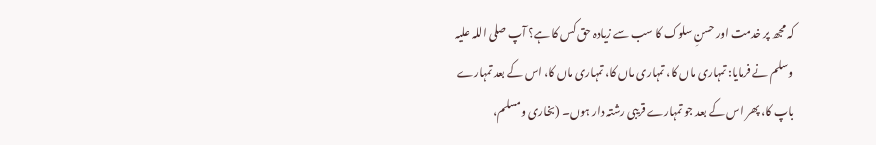کہ مجھ پر خدمت اور حسنِ سلوک کا سب سے زیادہ حق کس کا ہے؟ آپ صلی اللہ علیہ وسلم نے فرمایا: تمہاری ماں کا، تمہاری ماں کا، تمہاری ماں کا، اس کے بعد تمہارے باپ کا، پھر اس کے بعد جو تمہارے قریبی رشتہ دار ہوں۔ (بخاری ومسلم،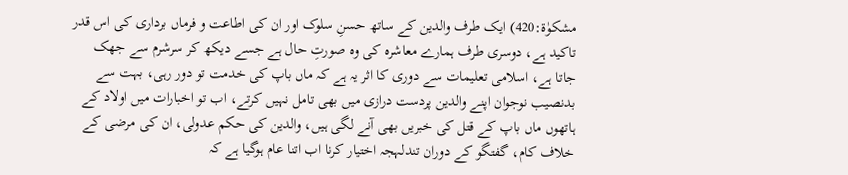مشکوٰۃ:420) ایک طرف والدین کے ساتھ حسنِ سلوک اور ان کی اطاعت و فرماں برداری کی اس قدر تاکید ہے، دوسری طرف ہمارے معاشرہ کی وہ صورتِ حال ہے جسے دیکھ کر سرشرم سے جھک جاتا ہے، اسلامی تعلیمات سے دوری کا اثر یہ ہے کہ ماں باپ کی خدمت تو دور رہی، بہت سے بدنصیب نوجوان اپنے والدین پردست درازی میں بھی تامل نہیں کرتے، اب تو اخبارات میں اولاد کے ہاتھوں ماں باپ کے قتل کی خبریں بھی آنے لگی ہیں، والدین کی حکم عدولی، ان کی مرضی کے خلاف کام، گفتگو کے دوران تندلہجہ اختیار کرنا اب اتنا عام ہوگیا ہے کہ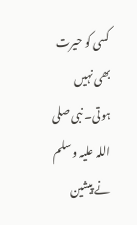کسی کو حیرت بھی نہیں ہوتی۔ نبی صلی اللہ علیہ وسلم نے پیشین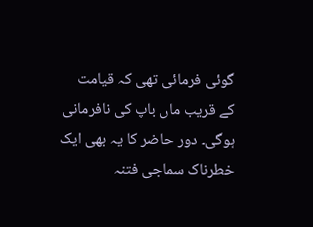گوئی فرمائی تھی کہ قیامت کے قریب ماں باپ کی نافرمانی ہوگی۔ دور حاضر کا یہ بھی ایک خطرناک سماجی فتنہ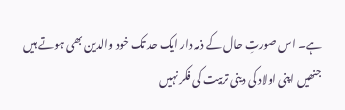ہے۔ اس صورتِ حال کے ذمہ دار ایک حد تک خود والدین بھی ہوتے ہیں جنھیں اپنی اولاد کی دینی تربیت کی فکر نہیں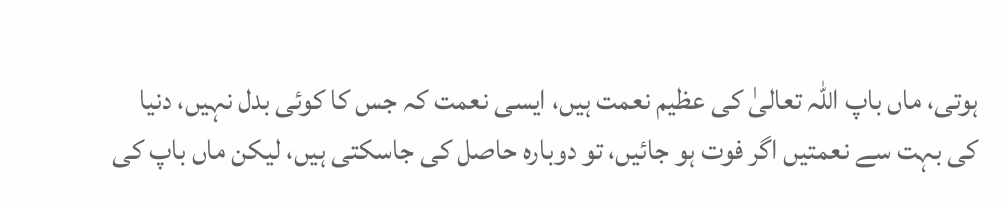ہوتی، ماں باپ اللہ تعالیٰ کی عظیم نعمت ہیں، ایسی نعمت کہ جس کا کوئی بدل نہیں، دنیا کی بہت سے نعمتیں اگر فوت ہو جائیں، تو دوبارہ حاصل کی جاسکتی ہیں، لیکن ماں باپ کی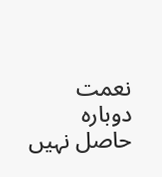نعمت دوبارہ حاصل نہیں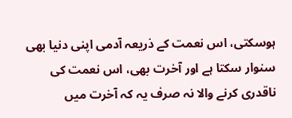ہوسکتی، اس نعمت کے ذریعہ آدمی اپنی دنیا بھی سنوار سکتا ہے اور آخرت بھی، اس نعمت کی ناقدری کرنے والا نہ صرف یہ کہ آخرت میں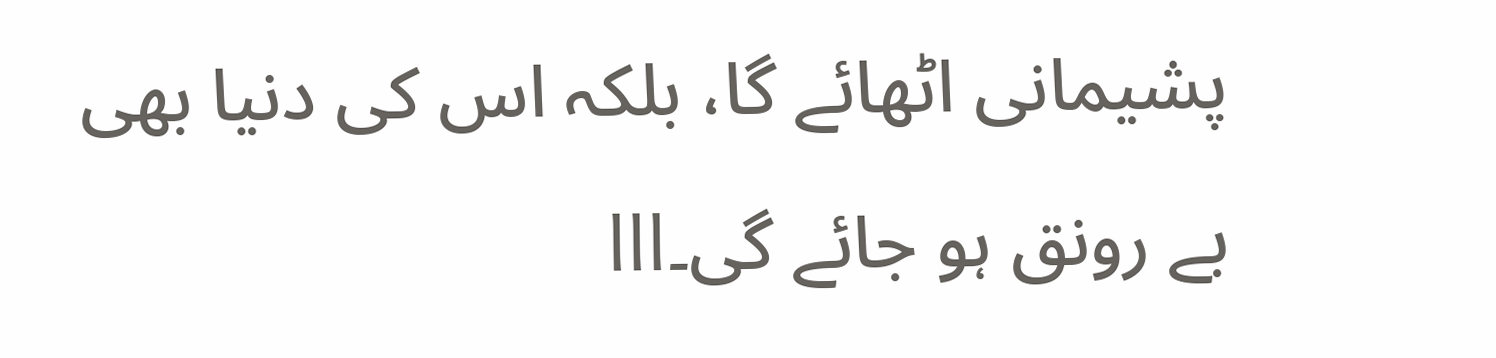پشیمانی اٹھائے گا، بلکہ اس کی دنیا بھی بے رونق ہو جائے گی۔lll